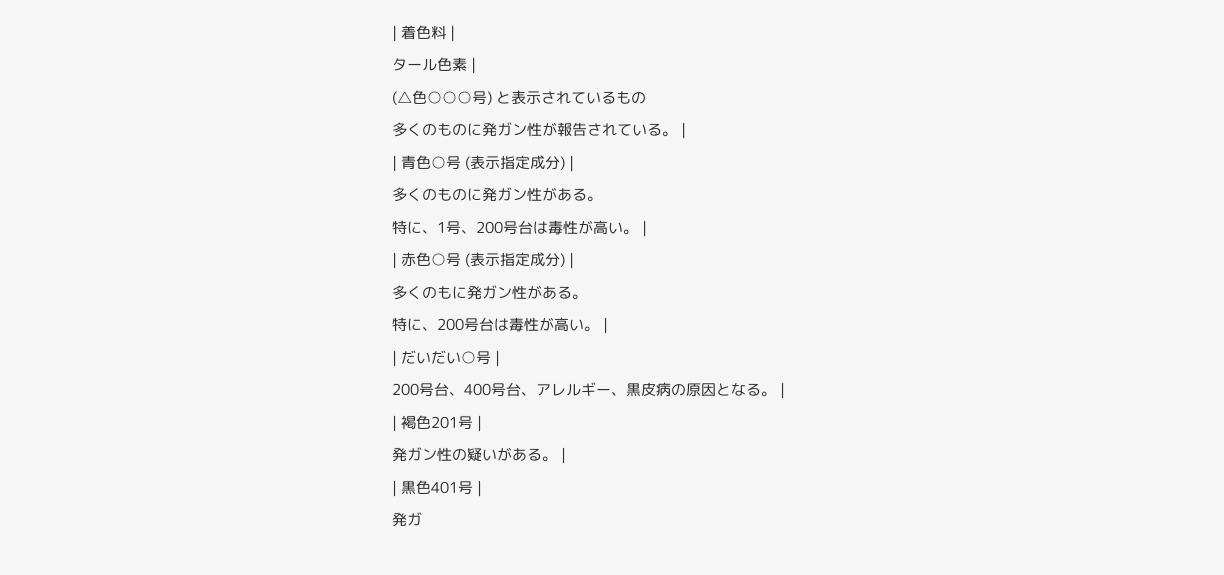| 着色料 |
タール色素 |
(△色○○○号) と表示されているもの
多くのものに発ガン性が報告されている。 |
| 青色○号 (表示指定成分) |
多くのものに発ガン性がある。
特に、1号、200号台は毒性が高い。 |
| 赤色○号 (表示指定成分) |
多くのもに発ガン性がある。
特に、200号台は毒性が高い。 |
| だいだい○号 |
200号台、400号台、アレルギー、黒皮病の原因となる。 |
| 褐色201号 |
発ガン性の疑いがある。 |
| 黒色401号 |
発ガ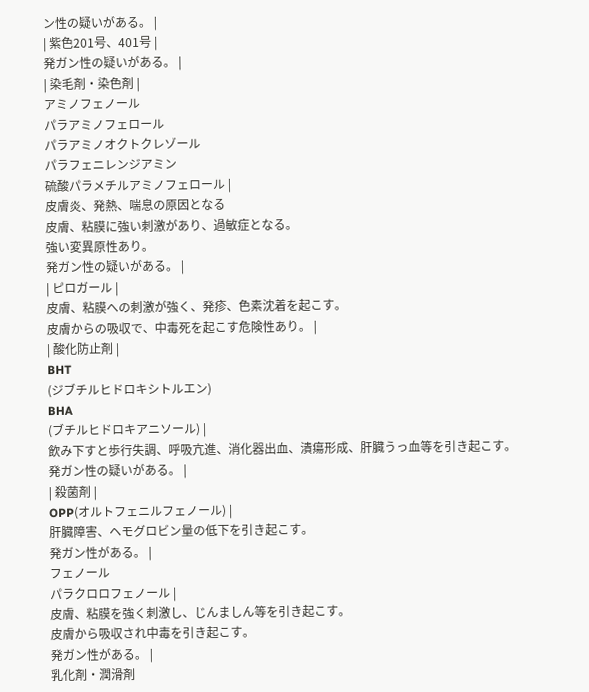ン性の疑いがある。 |
| 紫色201号、401号 |
発ガン性の疑いがある。 |
| 染毛剤・染色剤 |
アミノフェノール
パラアミノフェロール
パラアミノオクトクレゾール
パラフェニレンジアミン
硫酸パラメチルアミノフェロール |
皮膚炎、発熱、喘息の原因となる
皮膚、粘膜に強い刺激があり、過敏症となる。
強い変異原性あり。
発ガン性の疑いがある。 |
| ピロガール |
皮膚、粘膜への刺激が強く、発疹、色素沈着を起こす。
皮膚からの吸収で、中毒死を起こす危険性あり。 |
| 酸化防止剤 |
BHT
(ジブチルヒドロキシトルエン)
BHA
(ブチルヒドロキアニソール) |
飲み下すと歩行失調、呼吸亢進、消化器出血、潰瘍形成、肝臓うっ血等を引き起こす。
発ガン性の疑いがある。 |
| 殺菌剤 |
OPP(オルトフェニルフェノール) |
肝臓障害、ヘモグロビン量の低下を引き起こす。
発ガン性がある。 |
フェノール
パラクロロフェノール |
皮膚、粘膜を強く刺激し、じんましん等を引き起こす。
皮膚から吸収され中毒を引き起こす。
発ガン性がある。 |
乳化剤・潤滑剤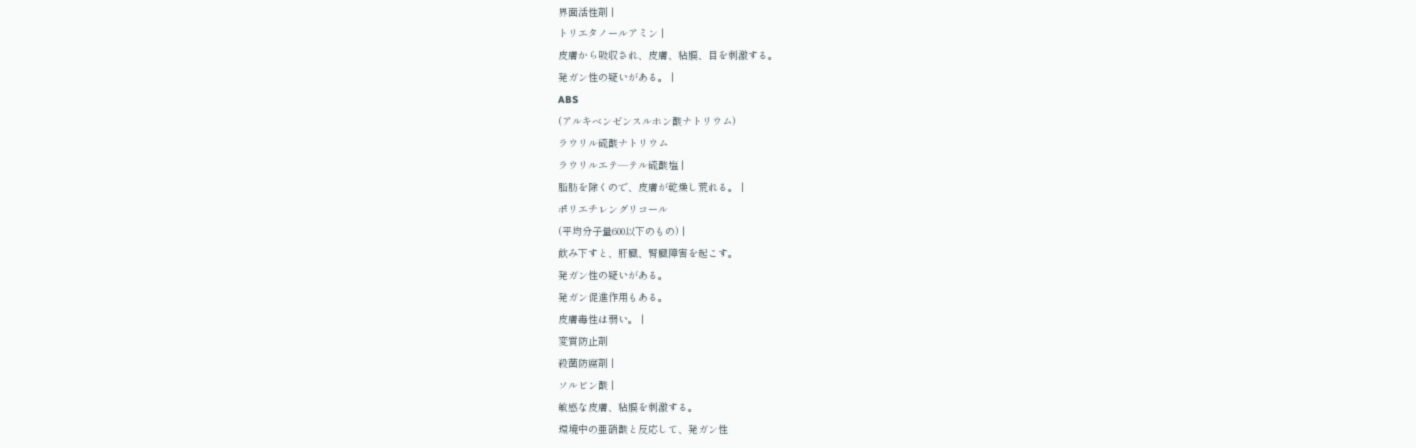界面活性剤 |
トリエタノールアミン |
皮膚から吸収され、皮膚、粘膜、目を刺激する。
発ガン性の疑いがある。 |
ABS
(アルキベンゼンスルホン酸ナトリウム)
ラウリル硫酸ナトリウム
ラウリルエテ―テル硫酸塩 |
脂肪を除くので、皮膚が乾燥し荒れる。 |
ポリエチレングリコール
(平均分子量600以下のもの) |
飲み下すと、肝臓、腎臓障害を起こす。
発ガン性の疑いがある。
発ガン促進作用もある。
皮膚毒性は弱い。 |
変質防止剤
殺菌防腐剤 |
ソルビン酸 |
敏感な皮膚、粘膜を刺激する。
環境中の亜硝酸と反応して、発ガン性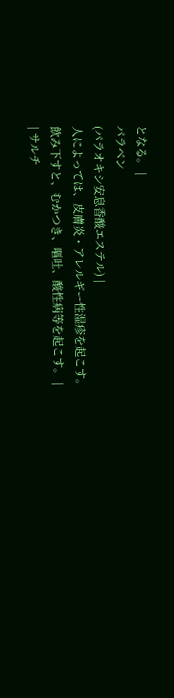となる。 |
パラベン
(パラオキシ安息香酸エステル) |
人によっては、皮膚炎・アレルギー性湿疹を起こす。
飲み下すと、むかつき、嘔吐、酸性病等を起こす。 |
| サルチ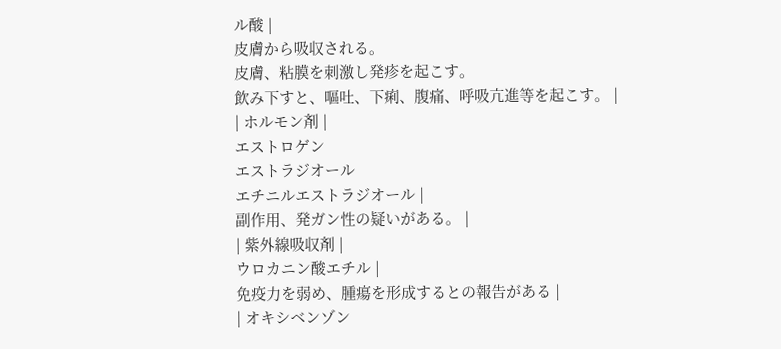ル酸 |
皮膚から吸収される。
皮膚、粘膜を刺激し発疹を起こす。
飲み下すと、嘔吐、下痢、腹痛、呼吸亢進等を起こす。 |
| ホルモン剤 |
エストロゲン
エストラジオール
エチニルエストラジオール |
副作用、発ガン性の疑いがある。 |
| 紫外線吸収剤 |
ウロカニン酸エチル |
免疫力を弱め、腫瘍を形成するとの報告がある |
| オキシベンゾン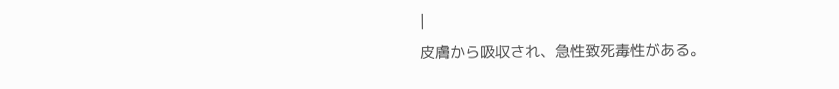|
皮膚から吸収され、急性致死毒性がある。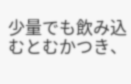少量でも飲み込むとむかつき、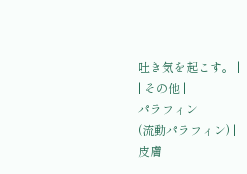吐き気を起こす。 |
| その他 |
パラフィン
(流動パラフィン) |
皮膚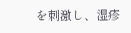を刺激し、湿疹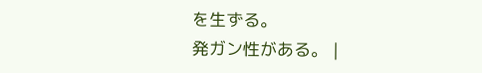を生ずる。
発ガン性がある。 |